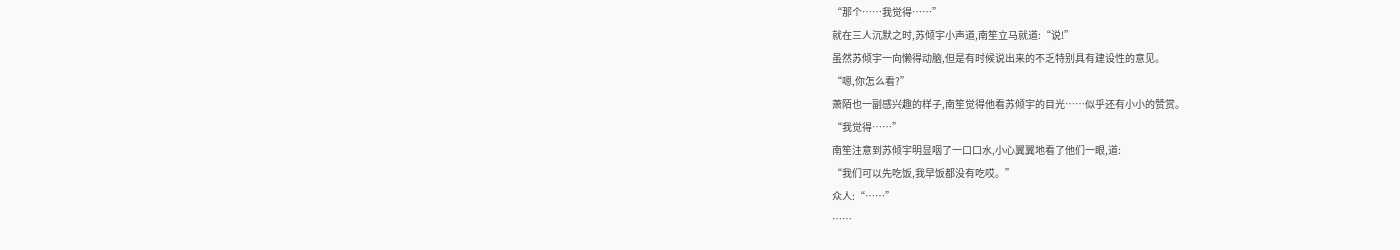“那个……我觉得……”
就在三人沉默之时,苏倾宇小声道,南笙立马就道:“说!”
虽然苏倾宇一向懒得动脑,但是有时候说出来的不乏特别具有建设性的意见。
“嗯,你怎么看?”
萧陌也一副感兴趣的样子,南笙觉得他看苏倾宇的目光……似乎还有小小的赞赏。
“我觉得……”
南笙注意到苏倾宇明显咽了一口口水,小心翼翼地看了他们一眼,道:
“我们可以先吃饭,我早饭都没有吃哎。”
众人:“……”
……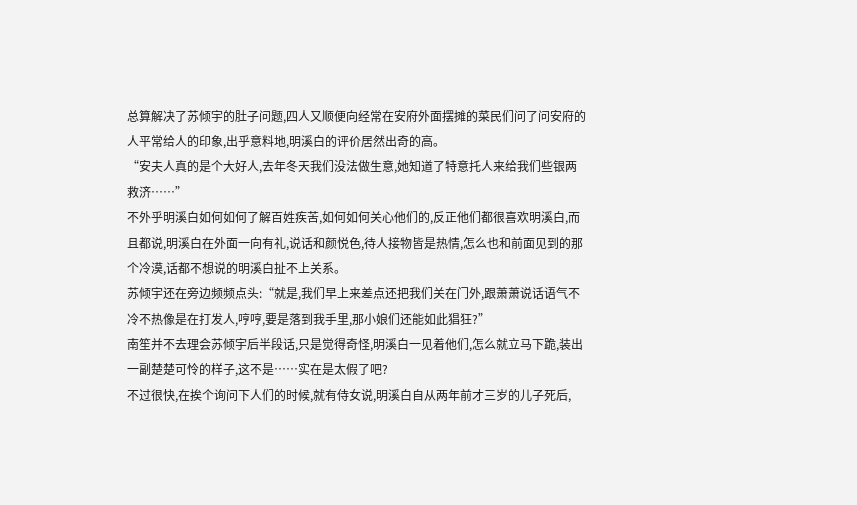总算解决了苏倾宇的肚子问题,四人又顺便向经常在安府外面摆摊的菜民们问了问安府的人平常给人的印象,出乎意料地,明溪白的评价居然出奇的高。
“安夫人真的是个大好人,去年冬天我们没法做生意,她知道了特意托人来给我们些银两救济……”
不外乎明溪白如何如何了解百姓疾苦,如何如何关心他们的,反正他们都很喜欢明溪白,而且都说,明溪白在外面一向有礼,说话和颜悦色,待人接物皆是热情,怎么也和前面见到的那个冷漠,话都不想说的明溪白扯不上关系。
苏倾宇还在旁边频频点头:“就是,我们早上来差点还把我们关在门外,跟萧萧说话语气不冷不热像是在打发人,哼哼,要是落到我手里,那小娘们还能如此猖狂?”
南笙并不去理会苏倾宇后半段话,只是觉得奇怪,明溪白一见着他们,怎么就立马下跪,装出一副楚楚可怜的样子,这不是……实在是太假了吧?
不过很快,在挨个询问下人们的时候,就有侍女说,明溪白自从两年前才三岁的儿子死后,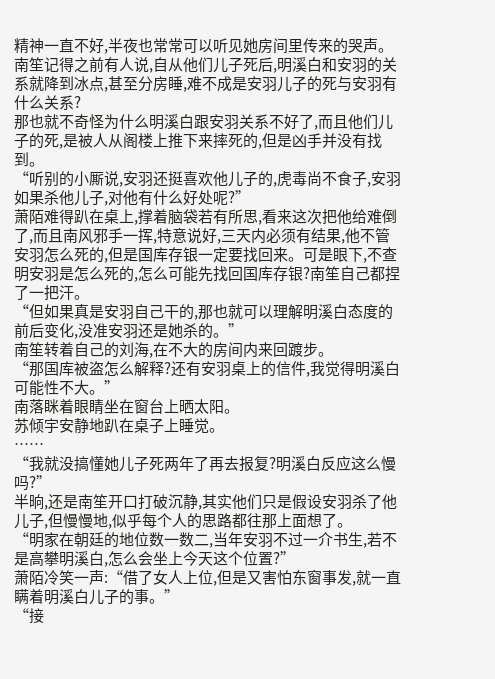精神一直不好,半夜也常常可以听见她房间里传来的哭声。
南笙记得之前有人说,自从他们儿子死后,明溪白和安羽的关系就降到冰点,甚至分房睡,难不成是安羽儿子的死与安羽有什么关系?
那也就不奇怪为什么明溪白跟安羽关系不好了,而且他们儿子的死,是被人从阁楼上推下来摔死的,但是凶手并没有找到。
“听别的小厮说,安羽还挺喜欢他儿子的,虎毒尚不食子,安羽如果杀他儿子,对他有什么好处呢?”
萧陌难得趴在桌上,撑着脑袋若有所思,看来这次把他给难倒了,而且南风邪手一挥,特意说好,三天内必须有结果,他不管安羽怎么死的,但是国库存银一定要找回来。可是眼下,不查明安羽是怎么死的,怎么可能先找回国库存银?南笙自己都捏了一把汗。
“但如果真是安羽自己干的,那也就可以理解明溪白态度的前后变化,没准安羽还是她杀的。”
南笙转着自己的刘海,在不大的房间内来回踱步。
“那国库被盗怎么解释?还有安羽桌上的信件,我觉得明溪白可能性不大。”
南落眯着眼睛坐在窗台上晒太阳。
苏倾宇安静地趴在桌子上睡觉。
……
“我就没搞懂她儿子死两年了再去报复?明溪白反应这么慢吗?”
半晌,还是南笙开口打破沉静,其实他们只是假设安羽杀了他儿子,但慢慢地,似乎每个人的思路都往那上面想了。
“明家在朝廷的地位数一数二,当年安羽不过一介书生,若不是高攀明溪白,怎么会坐上今天这个位置?”
萧陌冷笑一声:“借了女人上位,但是又害怕东窗事发,就一直瞒着明溪白儿子的事。”
“接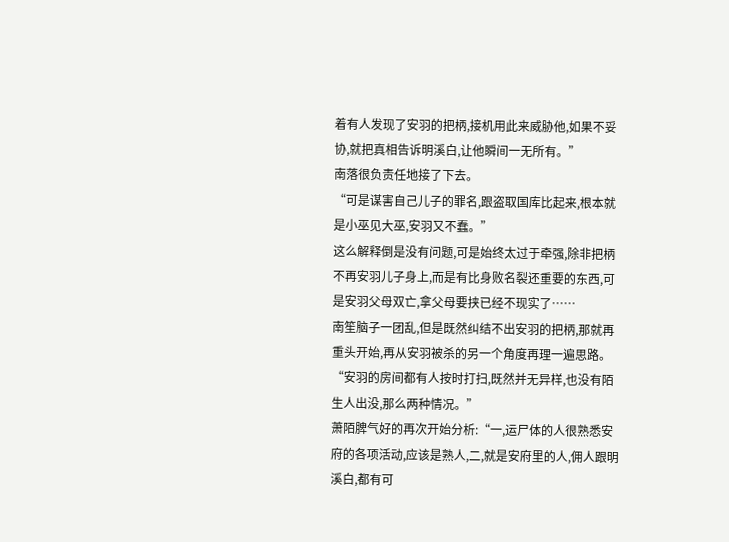着有人发现了安羽的把柄,接机用此来威胁他,如果不妥协,就把真相告诉明溪白,让他瞬间一无所有。”
南落很负责任地接了下去。
“可是谋害自己儿子的罪名,跟盗取国库比起来,根本就是小巫见大巫,安羽又不蠢。”
这么解释倒是没有问题,可是始终太过于牵强,除非把柄不再安羽儿子身上,而是有比身败名裂还重要的东西,可是安羽父母双亡,拿父母要挟已经不现实了……
南笙脑子一团乱,但是既然纠结不出安羽的把柄,那就再重头开始,再从安羽被杀的另一个角度再理一遍思路。
“安羽的房间都有人按时打扫,既然并无异样,也没有陌生人出没,那么两种情况。”
萧陌脾气好的再次开始分析:“一,运尸体的人很熟悉安府的各项活动,应该是熟人,二,就是安府里的人,佣人跟明溪白,都有可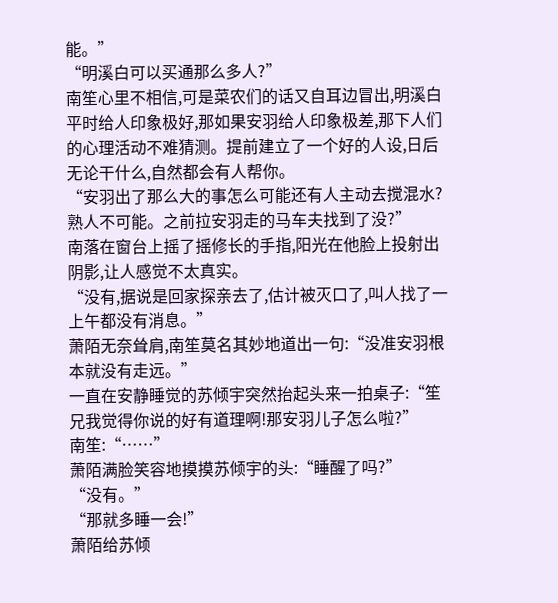能。”
“明溪白可以买通那么多人?”
南笙心里不相信,可是菜农们的话又自耳边冒出,明溪白平时给人印象极好,那如果安羽给人印象极差,那下人们的心理活动不难猜测。提前建立了一个好的人设,日后无论干什么,自然都会有人帮你。
“安羽出了那么大的事怎么可能还有人主动去搅混水?熟人不可能。之前拉安羽走的马车夫找到了没?”
南落在窗台上摇了摇修长的手指,阳光在他脸上投射出阴影,让人感觉不太真实。
“没有,据说是回家探亲去了,估计被灭口了,叫人找了一上午都没有消息。”
萧陌无奈耸肩,南笙莫名其妙地道出一句:“没准安羽根本就没有走远。”
一直在安静睡觉的苏倾宇突然抬起头来一拍桌子:“笙兄我觉得你说的好有道理啊!那安羽儿子怎么啦?”
南笙:“……”
萧陌满脸笑容地摸摸苏倾宇的头:“睡醒了吗?”
“没有。”
“那就多睡一会!”
萧陌给苏倾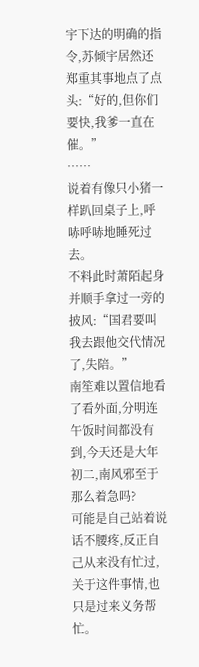宇下达的明确的指令,苏倾宇居然还郑重其事地点了点头:“好的,但你们要快,我爹一直在催。”
……
说着有像只小猪一样趴回桌子上,呼哧呼哧地睡死过去。
不料此时萧陌起身并顺手拿过一旁的披风:“国君要叫我去跟他交代情况了,失陪。”
南笙难以置信地看了看外面,分明连午饭时间都没有到,今天还是大年初二,南风邪至于那么着急吗?
可能是自己站着说话不腰疼,反正自己从来没有忙过,关于这件事情,也只是过来义务帮忙。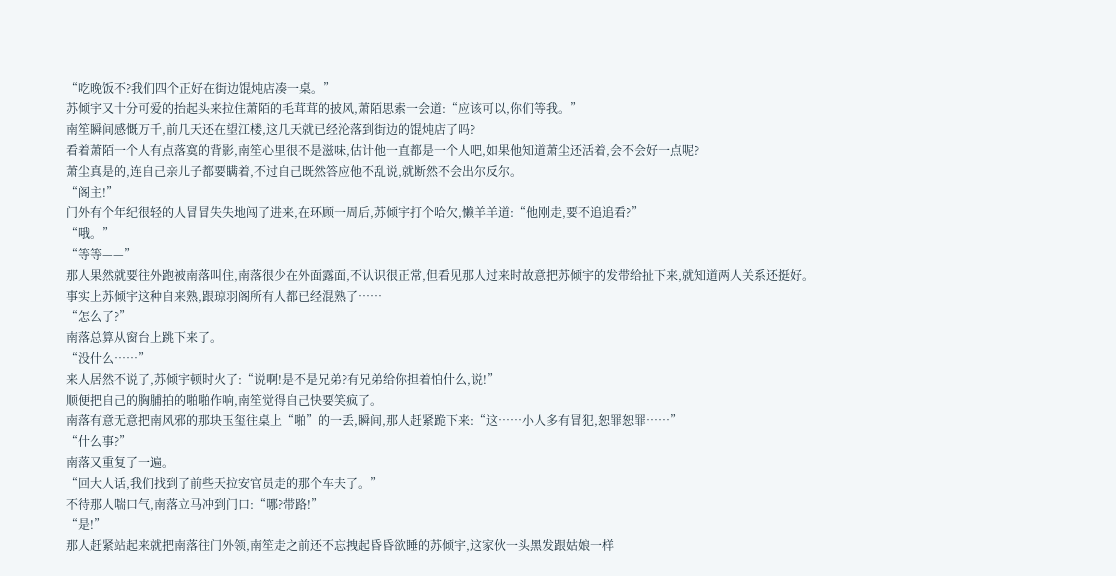“吃晚饭不?我们四个正好在街边馄炖店凑一桌。”
苏倾宇又十分可爱的抬起头来拉住萧陌的毛茸茸的披风,萧陌思索一会道:“应该可以,你们等我。”
南笙瞬间感慨万千,前几天还在望江楼,这几天就已经沦落到街边的馄炖店了吗?
看着萧陌一个人有点落寞的背影,南笙心里很不是滋味,估计他一直都是一个人吧,如果他知道萧尘还活着,会不会好一点呢?
萧尘真是的,连自己亲儿子都要瞒着,不过自己既然答应他不乱说,就断然不会出尔反尔。
“阁主!”
门外有个年纪很轻的人冒冒失失地闯了进来,在环顾一周后,苏倾宇打个哈欠,懒羊羊道:“他刚走,要不追追看?”
“哦。”
“等等——”
那人果然就要往外跑被南落叫住,南落很少在外面露面,不认识很正常,但看见那人过来时故意把苏倾宇的发带给扯下来,就知道两人关系还挺好。
事实上苏倾宇这种自来熟,跟琼羽阁所有人都已经混熟了……
“怎么了?”
南落总算从窗台上跳下来了。
“没什么……”
来人居然不说了,苏倾宇顿时火了:“说啊!是不是兄弟?有兄弟给你担着怕什么,说!”
顺便把自己的胸脯拍的啪啪作响,南笙觉得自己快要笑疯了。
南落有意无意把南风邪的那块玉玺往桌上“啪”的一丢,瞬间,那人赶紧跪下来:“这……小人多有冒犯,恕罪恕罪……”
“什么事?”
南落又重复了一遍。
“回大人话,我们找到了前些天拉安官员走的那个车夫了。”
不待那人喘口气,南落立马冲到门口:“哪?带路!”
“是!”
那人赶紧站起来就把南落往门外领,南笙走之前还不忘拽起昏昏欲睡的苏倾宇,这家伙一头黑发跟姑娘一样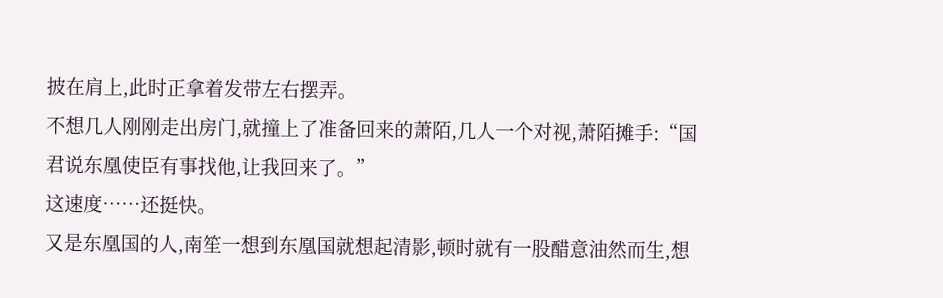披在肩上,此时正拿着发带左右摆弄。
不想几人刚刚走出房门,就撞上了准备回来的萧陌,几人一个对视,萧陌摊手:“国君说东凰使臣有事找他,让我回来了。”
这速度……还挺快。
又是东凰国的人,南笙一想到东凰国就想起清影,顿时就有一股醋意油然而生,想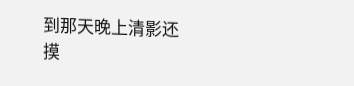到那天晚上清影还摸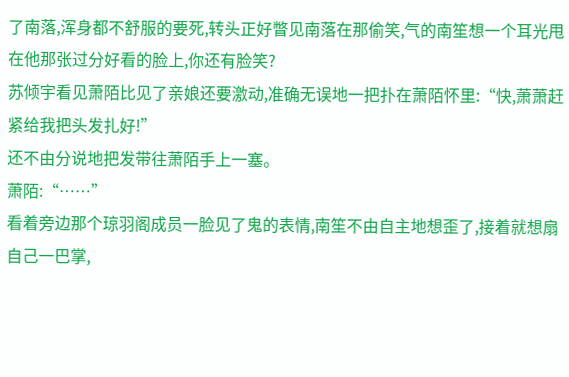了南落,浑身都不舒服的要死,转头正好瞥见南落在那偷笑,气的南笙想一个耳光甩在他那张过分好看的脸上,你还有脸笑?
苏倾宇看见萧陌比见了亲娘还要激动,准确无误地一把扑在萧陌怀里:“快,萧萧赶紧给我把头发扎好!”
还不由分说地把发带往萧陌手上一塞。
萧陌:“……”
看着旁边那个琼羽阁成员一脸见了鬼的表情,南笙不由自主地想歪了,接着就想扇自己一巴掌,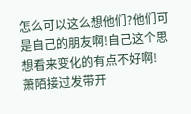怎么可以这么想他们?他们可是自己的朋友啊!自己这个思想看来变化的有点不好啊!
萧陌接过发带开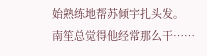始熟练地帮苏倾宇扎头发。
南笙总觉得他经常那么干……